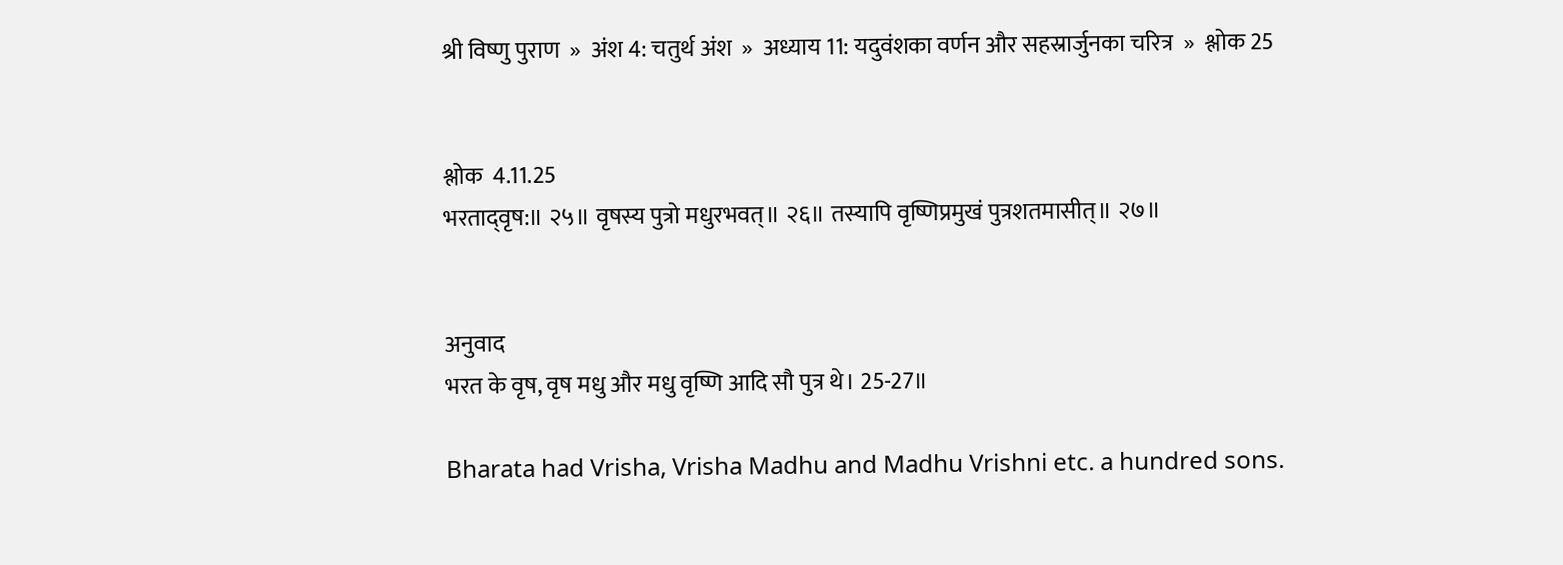श्री विष्णु पुराण  »  अंश 4: चतुर्थ अंश  »  अध्याय 11: यदुवंशका वर्णन और सहस्रार्जुनका चरित्र  »  श्लोक 25


श्लोक  4.11.25
भरताद‍्वृष:॥ २५॥ वृषस्य पुत्रो मधुरभवत्॥ २६॥ तस्यापि वृष्णिप्रमुखं पुत्रशतमासीत्॥ २७॥


अनुवाद
भरत के वृष, वृष मधु और मधु वृष्णि आदि सौ पुत्र थे। 25-27॥

Bharata had Vrisha, Vrisha Madhu and Madhu Vrishni etc. a hundred sons.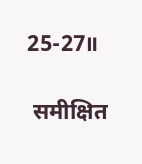25-27॥

 समीक्षित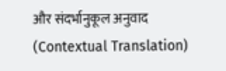और संदर्भानुकूल अनुवाद (Contextual Translation)